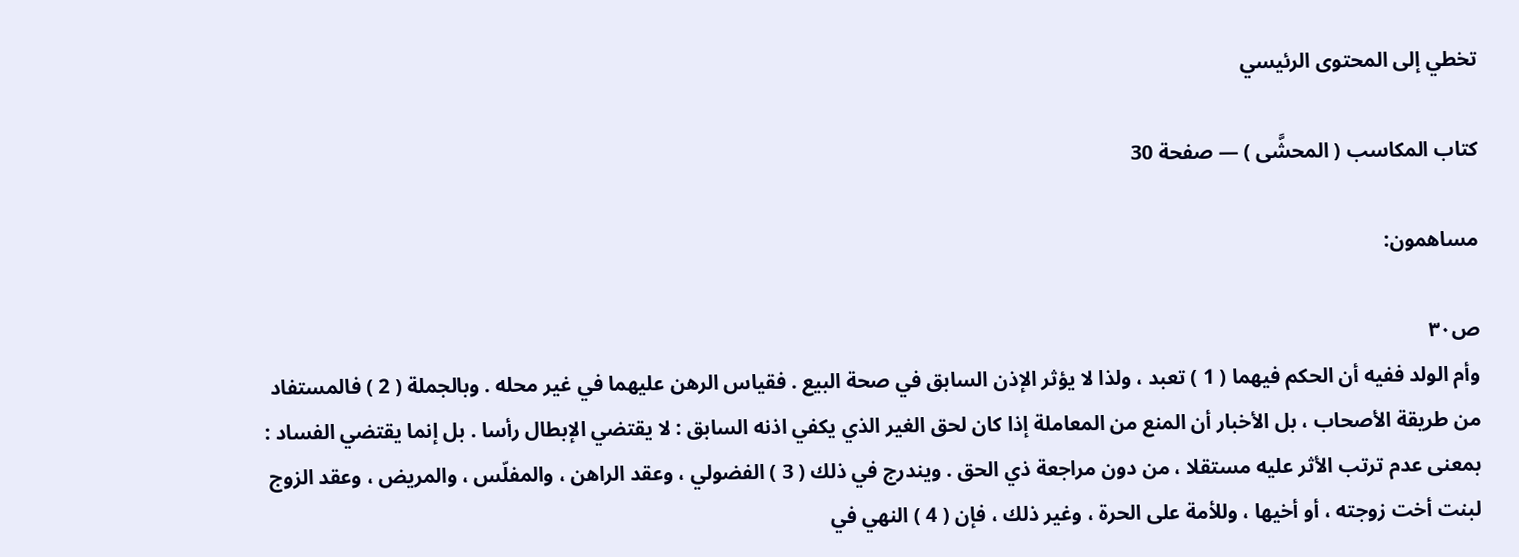تخطي إلى المحتوى الرئيسي

كتاب المكاسب ( المحشَّى ) — صفحة 30

مساهمون:

ص٣٠
وأم الولد ففيه أن الحكم فيهما ( 1 ) تعبد ، ولذا لا يؤثر الإذن السابق في صحة البيع . فقياس الرهن عليهما في غير محله . وبالجملة ( 2 ) فالمستفاد من طريقة الأصحاب ، بل الأخبار أن المنع من المعاملة إذا كان لحق الغير الذي يكفي اذنه السابق : لا يقتضي الإبطال رأسا . بل إنما يقتضي الفساد : بمعنى عدم ترتب الأثر عليه مستقلا ، من دون مراجعة ذي الحق . ويندرج في ذلك ( 3 ) الفضولي ، وعقد الراهن ، والمفلّس ، والمريض ، وعقد الزوج لبنت أخت زوجته ، أو أخيها ، وللأمة على الحرة ، وغير ذلك ، فإن ( 4 ) النهي في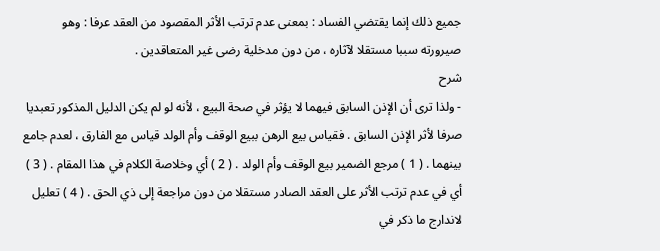جميع ذلك إنما يقتضي الفساد : بمعنى عدم ترتب الأثر المقصود من العقد عرفا : وهو صيرورته سببا مستقلا لآثاره ، من دون مدخلية رضى غير المتعاقدين .
شرح
- ولذا ترى أن الإذن السابق فيهما لا يؤثر في صحة البيع ، لأنه لو لم يكن الدليل المذكور تعبديا صرفا لأثر الإذن السابق . فقياس بيع الرهن ببيع الوقف وأم الولد قياس مع الفارق ، لعدم جامع بينهما . ( 1 ) مرجع الضمير بيع الوقف وأم الولد . ( 2 ) أي وخلاصة الكلام في هذا المقام . ( 3 ) أي في عدم ترتب الأثر على العقد الصادر مستقلا من دون مراجعة إلى ذي الحق . ( 4 ) تعليل لاندارج ما ذكر في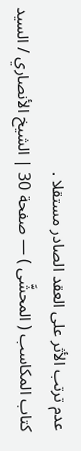عدم ترتب الأثر على العقد الصادر مستقلا .
كتاب المكاسب ( المحشَّى ) — صفحة 30 | الشيخ الأنصاري / السيد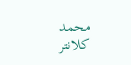محمد كلانتر